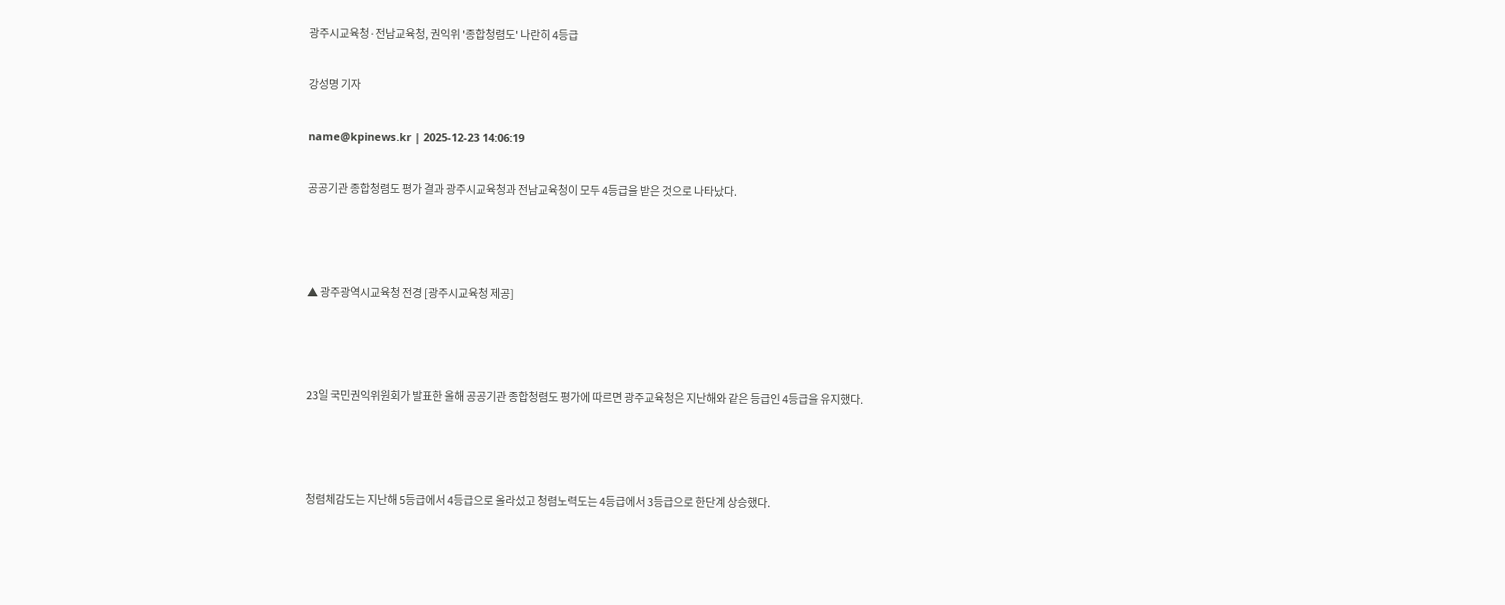광주시교육청·전남교육청, 권익위 '종합청렴도' 나란히 4등급

강성명 기자

name@kpinews.kr | 2025-12-23 14:06:19

공공기관 종합청렴도 평가 결과 광주시교육청과 전남교육청이 모두 4등급을 받은 것으로 나타났다.



▲ 광주광역시교육청 전경 [광주시교육청 제공]



23일 국민권익위원회가 발표한 올해 공공기관 종합청렴도 평가에 따르면 광주교육청은 지난해와 같은 등급인 4등급을 유지했다.



청렴체감도는 지난해 5등급에서 4등급으로 올라섰고 청렴노력도는 4등급에서 3등급으로 한단계 상승했다.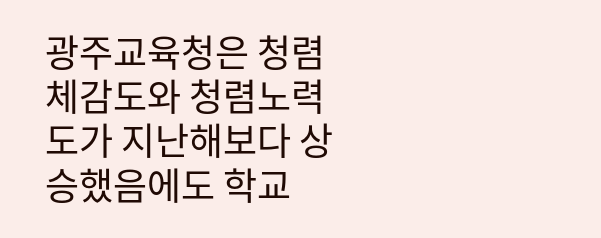광주교육청은 청렴체감도와 청렴노력도가 지난해보다 상승했음에도 학교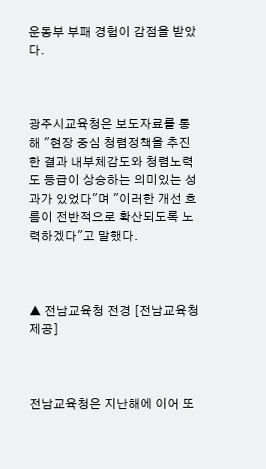운동부 부패 경험이 감점을 받았다.



광주시교육청은 보도자료를 통해 "현장 중심 청렴정책을 추진한 결과 내부체감도와 청렴노력도 등급이 상승하는 의미있는 성과가 있었다"며 "이러한 개선 흐름이 전반적으로 확산되도록 노력하겠다"고 말했다.



▲ 전남교육청 전경 [전남교육청 제공]



전남교육청은 지난해에 이어 또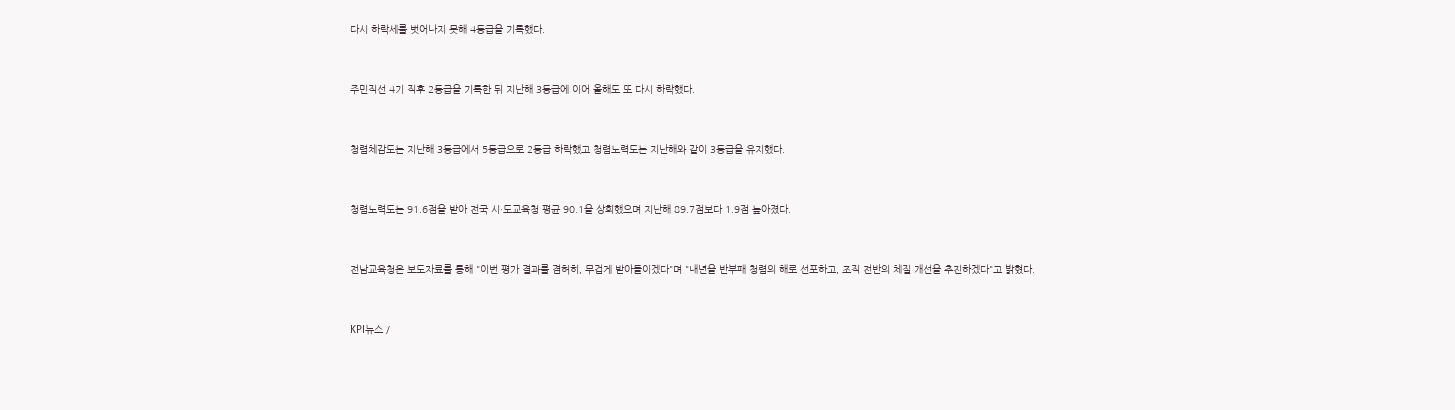다시 하락세를 벗어나지 못해 4등급을 기록했다.



주민직선 4기 직후 2등급을 기록한 뒤 지난해 3등급에 이어 올해도 또 다시 하락했다.



청렴체감도는 지난해 3등급에서 5등급으로 2등급 하락했고 청렴노력도는 지난해와 같이 3등급을 유지했다.



청렴노력도는 91.6점을 받아 전국 시·도교육청 평균 90.1을 상회했으며 지난해 89.7점보다 1.9점 높아졌다.



전남교육청은 보도자료를 통해 "이번 평가 결과를 겸허히, 무겁게 받아들이겠다"며 "내년을 반부패 청렴의 해로 선포하고, 조직 전반의 체질 개선을 추진하겠다"고 밝혔다.



KPI뉴스 /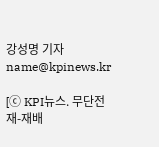강성명 기자 name@kpinews.kr

[ⓒ KPI뉴스. 무단전재-재배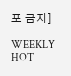포 금지]

WEEKLY HOT